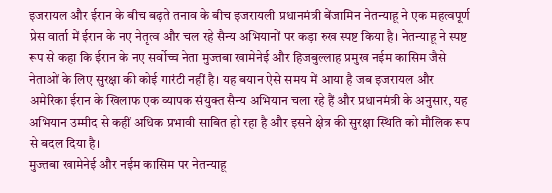इजरायल और ईरान के बीच बढ़ते तनाव के बीच इजरायली प्रधानमंत्री बेंजामिन नेतन्याहू ने एक महत्वपूर्ण प्रेस वार्ता में ईरान के नए नेतृत्व और चल रहे सैन्य अभियानों पर कड़ा रुख स्पष्ट किया है। नेतन्याहू ने स्पष्ट रूप से कहा कि ईरान के नए सर्वोच्च नेता मुज्तबा खामेनेई और हिजबुल्लाह प्रमुख नईम कासिम जैसे नेताओं के लिए सुरक्षा की कोई गारंटी नहीं है। यह बयान ऐसे समय में आया है जब इजरायल और अमेरिका ईरान के खिलाफ एक व्यापक संयुक्त सैन्य अभियान चला रहे हैं और प्रधानमंत्री के अनुसार, यह अभियान उम्मीद से कहीं अधिक प्रभावी साबित हो रहा है और इसने क्षेत्र की सुरक्षा स्थिति को मौलिक रूप से बदल दिया है।
मुज्तबा खामेनेई और नईम कासिम पर नेतन्याहू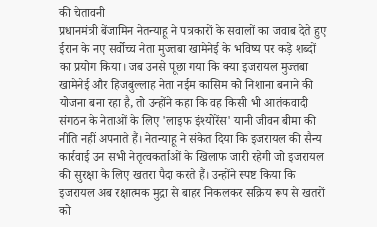की चेतावनी
प्रधानमंत्री बेंजामिन नेतन्याहू ने पत्रकारों के सवालों का जवाब देते हुए ईरान के नए सर्वोच्च नेता मुज्तबा खामेनेई के भविष्य पर कड़े शब्दों का प्रयोग किया। जब उनसे पूछा गया कि क्या इजरायल मुज्तबा खामेनेई और हिजबुल्लाह नेता नईम कासिम को निशाना बनाने की योजना बना रहा है, तो उन्होंने कहा कि वह किसी भी आतंकवादी संगठन के नेताओं के लिए 'लाइफ इंश्योरेंस' यानी जीवन बीमा की नीति नहीं अपनाते हैं। नेतन्याहू ने संकेत दिया कि इजरायल की सैन्य कार्रवाई उन सभी नेतृत्वकर्ताओं के खिलाफ जारी रहेगी जो इजरायल की सुरक्षा के लिए खतरा पैदा करते हैं। उन्होंने स्पष्ट किया कि इजरायल अब रक्षात्मक मुद्रा से बाहर निकलकर सक्रिय रूप से खतरों को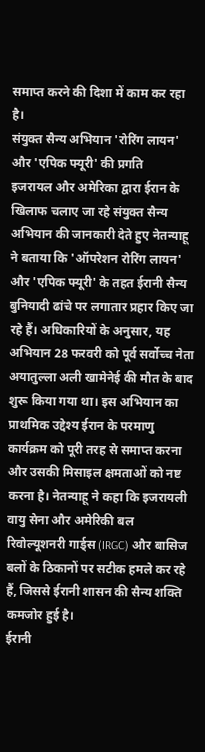समाप्त करने की दिशा में काम कर रहा है।
संयुक्त सैन्य अभियान 'रोरिंग लायन' और 'एपिक फ्यूरी' की प्रगति
इजरायल और अमेरिका द्वारा ईरान के खिलाफ चलाए जा रहे संयुक्त सैन्य अभियान की जानकारी देते हुए नेतन्याहू ने बताया कि 'ऑपरेशन रोरिंग लायन' और 'एपिक फ्यूरी' के तहत ईरानी सैन्य बुनियादी ढांचे पर लगातार प्रहार किए जा रहे हैं। अधिकारियों के अनुसार, यह अभियान 28 फरवरी को पूर्व सर्वोच्च नेता अयातुल्ला अली खामेनेई की मौत के बाद शुरू किया गया था। इस अभियान का प्राथमिक उद्देश्य ईरान के परमाणु कार्यक्रम को पूरी तरह से समाप्त करना और उसकी मिसाइल क्षमताओं को नष्ट करना है। नेतन्याहू ने कहा कि इजरायली वायु सेना और अमेरिकी बल रिवोल्यूशनरी गार्ड्स (IRGC) और बासिज बलों के ठिकानों पर सटीक हमले कर रहे हैं, जिससे ईरानी शासन की सैन्य शक्ति कमजोर हुई है।
ईरानी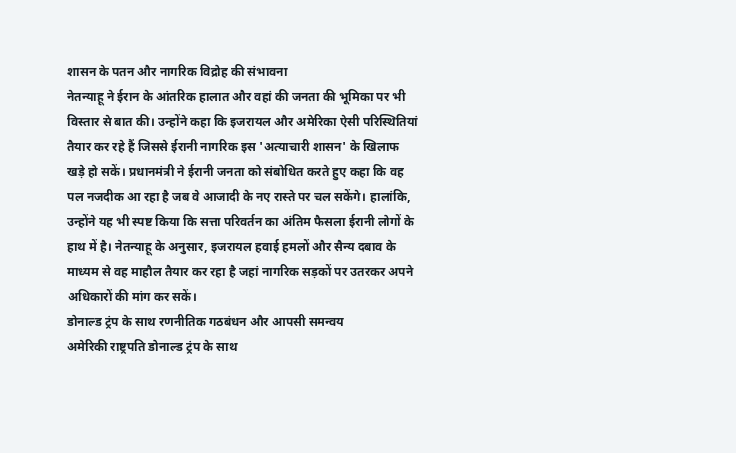शासन के पतन और नागरिक विद्रोह की संभावना
नेतन्याहू ने ईरान के आंतरिक हालात और वहां की जनता की भूमिका पर भी विस्तार से बात की। उन्होंने कहा कि इजरायल और अमेरिका ऐसी परिस्थितियां तैयार कर रहे हैं जिससे ईरानी नागरिक इस 'अत्याचारी शासन' के खिलाफ खड़े हो सकें। प्रधानमंत्री ने ईरानी जनता को संबोधित करते हुए कहा कि वह पल नजदीक आ रहा है जब वे आजादी के नए रास्ते पर चल सकेंगे। हालांकि, उन्होंने यह भी स्पष्ट किया कि सत्ता परिवर्तन का अंतिम फैसला ईरानी लोगों के हाथ में है। नेतन्याहू के अनुसार, इजरायल हवाई हमलों और सैन्य दबाव के माध्यम से वह माहौल तैयार कर रहा है जहां नागरिक सड़कों पर उतरकर अपने अधिकारों की मांग कर सकें।
डोनाल्ड ट्रंप के साथ रणनीतिक गठबंधन और आपसी समन्वय
अमेरिकी राष्ट्रपति डोनाल्ड ट्रंप के साथ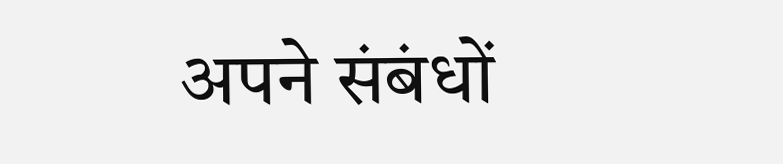अपने संबंधों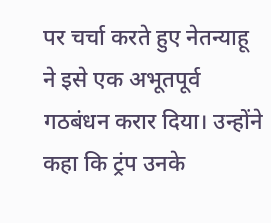पर चर्चा करते हुए नेतन्याहू ने इसे एक अभूतपूर्व गठबंधन करार दिया। उन्होंने कहा कि ट्रंप उनके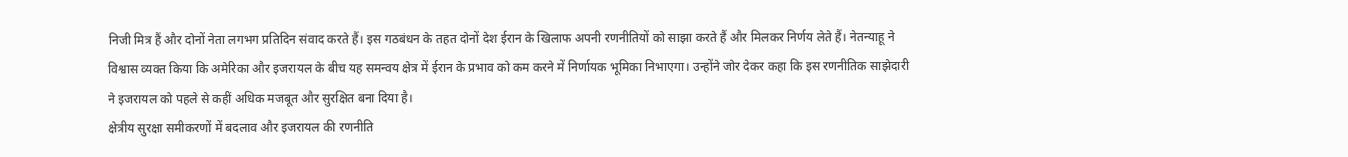निजी मित्र हैं और दोनों नेता लगभग प्रतिदिन संवाद करते हैं। इस गठबंधन के तहत दोनों देश ईरान के खिलाफ अपनी रणनीतियों को साझा करते हैं और मिलकर निर्णय लेते हैं। नेतन्याहू ने विश्वास व्यक्त किया कि अमेरिका और इजरायल के बीच यह समन्वय क्षेत्र में ईरान के प्रभाव को कम करने में निर्णायक भूमिका निभाएगा। उन्होंने जोर देकर कहा कि इस रणनीतिक साझेदारी ने इजरायल को पहले से कहीं अधिक मजबूत और सुरक्षित बना दिया है।
क्षेत्रीय सुरक्षा समीकरणों में बदलाव और इजरायल की रणनीति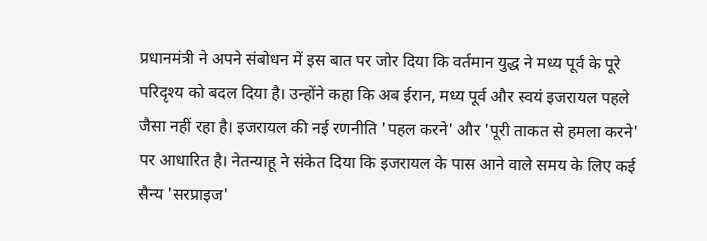प्रधानमंत्री ने अपने संबोधन में इस बात पर जोर दिया कि वर्तमान युद्ध ने मध्य पूर्व के पूरे परिदृश्य को बदल दिया है। उन्होंने कहा कि अब ईरान, मध्य पूर्व और स्वयं इजरायल पहले जैसा नहीं रहा है। इजरायल की नई रणनीति 'पहल करने' और 'पूरी ताकत से हमला करने' पर आधारित है। नेतन्याहू ने संकेत दिया कि इजरायल के पास आने वाले समय के लिए कई सैन्य 'सरप्राइज'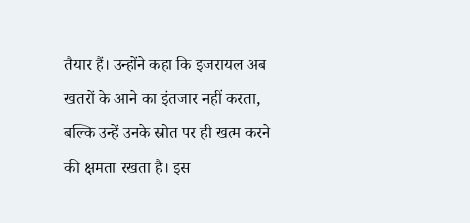तैयार हैं। उन्होंने कहा कि इजरायल अब खतरों के आने का इंतजार नहीं करता, बल्कि उन्हें उनके स्रोत पर ही खत्म करने की क्षमता रखता है। इस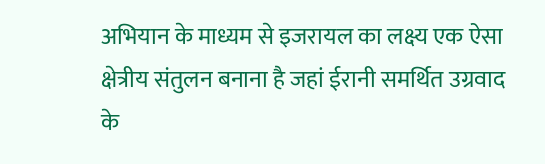अभियान के माध्यम से इजरायल का लक्ष्य एक ऐसा क्षेत्रीय संतुलन बनाना है जहां ईरानी समर्थित उग्रवाद के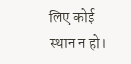लिए कोई स्थान न हो।